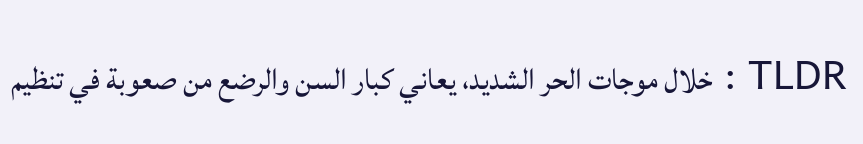TLDR : خلال موجات الحر الشديد، يعاني كبار السن والرضع من صعوبة في تنظيم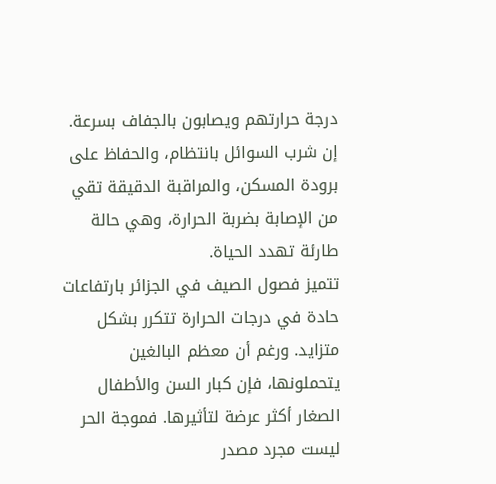درجة حرارتهم ويصابون بالجفاف بسرعة. إن شرب السوائل بانتظام، والحفاظ على برودة المسكن، والمراقبة الدقيقة تقي من الإصابة بضربة الحرارة، وهي حالة طارئة تهدد الحياة.
تتميز فصول الصيف في الجزائر بارتفاعات حادة في درجات الحرارة تتكرر بشكل متزايد. ورغم أن معظم البالغين يتحملونها، فإن كبار السن والأطفال الصغار أكثر عرضة لتأثيرها. فموجة الحر ليست مجرد مصدر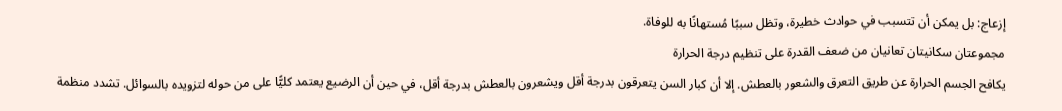إزعاج: بل يمكن أن تتسبب في حوادث خطيرة، وتظل سببًا مُستهانًا به للوفاة.
مجموعتان سكانيتان تعانيان من ضعف القدرة على تنظيم درجة الحرارة
يكافح الجسم الحرارة عن طريق التعرق والشعور بالعطش. إلا أن كبار السن يتعرقون بدرجة أقل ويشعرون بالعطش بدرجة أقل، في حين أن الرضيع يعتمد كليًّا على من حوله لتزويده بالسوائل. تشدد منظمة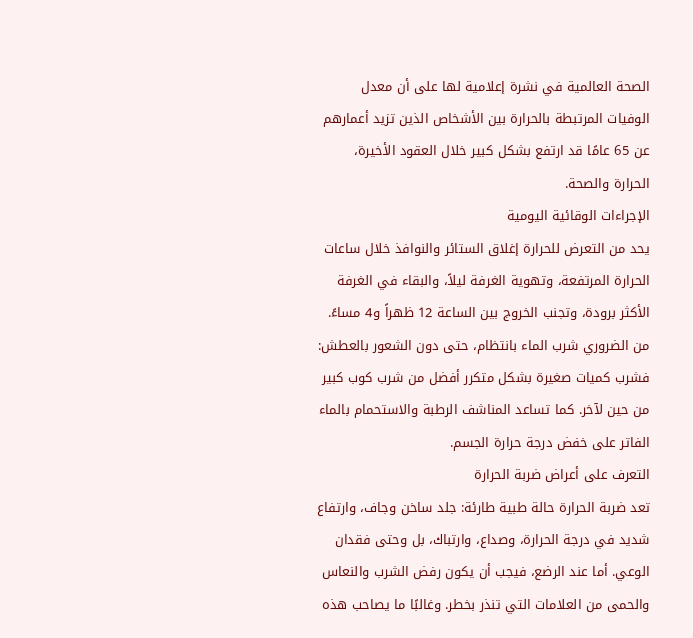الصحة العالمية في نشرة إعلامية لها على أن معدل الوفيات المرتبطة بالحرارة بين الأشخاص الذين تزيد أعمارهم عن 65 عامًا قد ارتفع بشكل كبير خلال العقود الأخيرة، الحرارة والصحة.
الإجراءات الوقائية اليومية
يحد من التعرض للحرارة إغلاق الستائر والنوافذ خلال ساعات الحرارة المرتفعة، وتهوية الغرفة ليلاً، والبقاء في الغرفة الأكثر برودة، وتجنب الخروج بين الساعة 12 ظهراً و4 مساءً. من الضروري شرب الماء بانتظام، حتى دون الشعور بالعطش: فشرب كميات صغيرة بشكل متكرر أفضل من شرب كوب كبير من حين لآخر. كما تساعد المناشف الرطبة والاستحمام بالماء الفاتر على خفض درجة حرارة الجسم.
التعرف على أعراض ضربة الحرارة
تعد ضربة الحرارة حالة طبية طارئة: جلد ساخن وجاف، وارتفاع شديد في درجة الحرارة، وصداع، وارتباك، بل وحتى فقدان الوعي. أما عند الرضع، فيجب أن يكون رفض الشرب والنعاس والحمى من العلامات التي تنذر بخطر. وغالبًا ما يصاحب هذه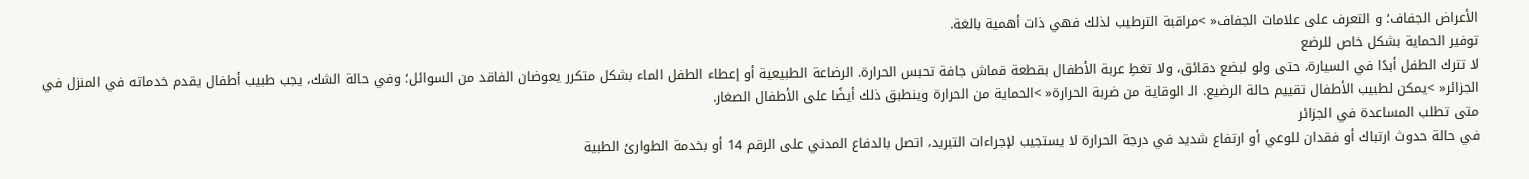الأعراض الجفاف؛ و التعرف على علامات الجفاف« >مراقبة الترطيب لذلك فهي ذات أهمية بالغة.
توفير الحماية بشكل خاص للرضع
لا تترك الطفل أبدًا في السيارة، حتى ولو لبضع دقائق، ولا تغطِ عربة الأطفال بقطعة قماش جافة تحبس الحرارة. الرضاعة الطبيعية أو إعطاء الطفل الماء بشكل متكرر يعوضان الفاقد من السوائل؛ وفي حالة الشك، يجب طبيب أطفال يقدم خدماته في المنزل في الجزائر« >يمكن لطبيب الأطفال تقييم حالة الرضيع. الـ الوقاية من ضربة الحرارة« >الحماية من الحرارة وينطبق ذلك أيضًا على الأطفال الصغار.
متى تطلب المساعدة في الجزائر
في حالة حدوث ارتباك أو فقدان للوعي أو ارتفاع شديد في درجة الحرارة لا يستجيب لإجراءات التبريد، اتصل بالدفاع المدني على الرقم 14 أو بخدمة الطوارئ الطبية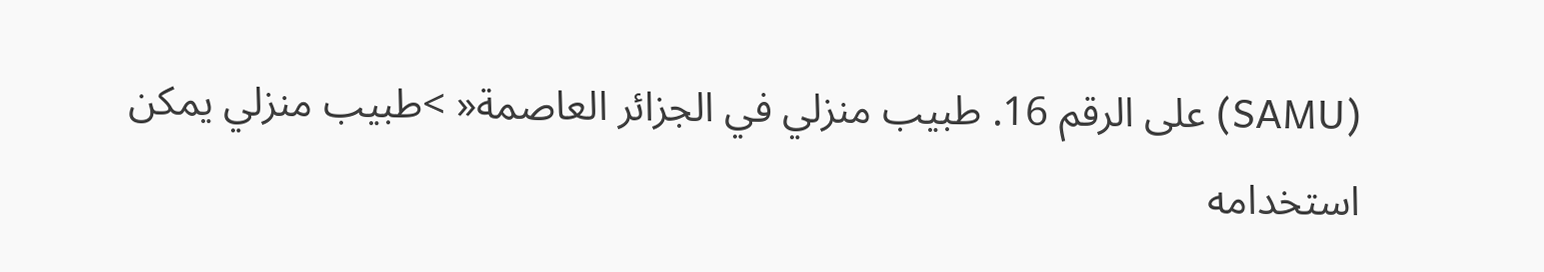(SAMU) على الرقم 16. طبيب منزلي في الجزائر العاصمة« >طبيب منزلي يمكن استخدامه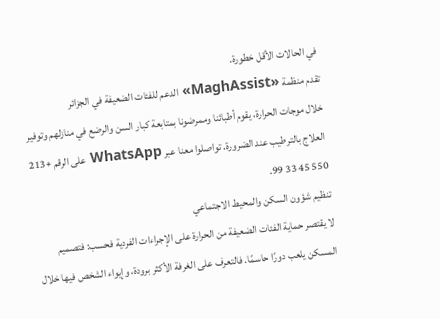في الحالات الأقل خطورة.
تقدم منظمة «MaghAssist» الدعم للفئات الضعيفة في الجزائر
خلال موجات الحرارة، يقوم أطبائنا وممرضونا بمتابعة كبار السن والرضع في منازلهم وتوفير العلاج بالترطيب عند الضرورة. تواصلوا معنا عبر WhatsApp على الرقم +213 550 45 33 99.
تنظيم شؤون السكن والمحيط الاجتماعي
لا يقتصر حماية الفئات الضعيفة من الحرارة على الإجراءات الفردية فحسب: فتصميم المسكن يلعب دورًا حاسمًا. فالتعرف على الغرفة الأكثر برودة، وإيواء الشخص فيها خلال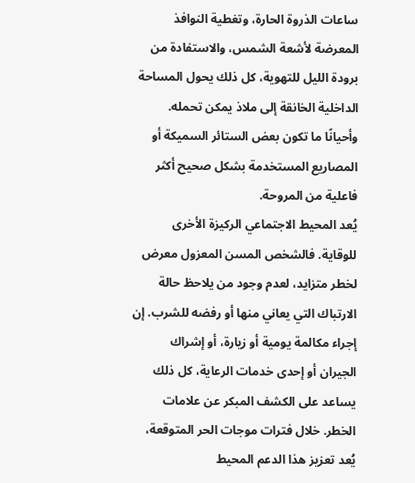ساعات الذروة الحارة، وتغطية النوافذ المعرضة لأشعة الشمس، والاستفادة من برودة الليل للتهوية، كل ذلك يحول المساحة الداخلية الخانقة إلى ملاذ يمكن تحمله. وأحيانًا ما تكون بعض الستائر السميكة أو المصاريع المستخدمة بشكل صحيح أكثر فاعلية من المروحة.
يُعد المحيط الاجتماعي الركيزة الأخرى للوقاية. فالشخص المسن المعزول معرض لخطر متزايد، لعدم وجود من يلاحظ حالة الارتباك التي يعاني منها أو رفضه للشرب. إن إجراء مكالمة يومية أو زيارة، أو إشراك الجيران أو إحدى خدمات الرعاية، كل ذلك يساعد على الكشف المبكر عن علامات الخطر. خلال فترات موجات الحر المتوقعة، يُعد تعزيز هذا الدعم المحيط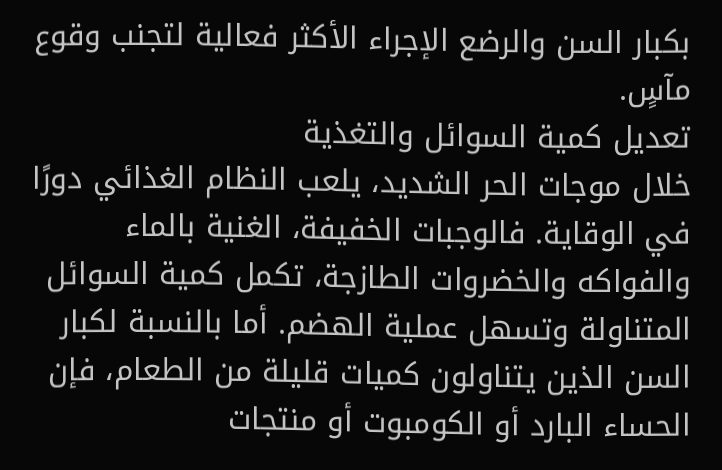بكبار السن والرضع الإجراء الأكثر فعالية لتجنب وقوع مآسٍ.
تعديل كمية السوائل والتغذية
خلال موجات الحر الشديد، يلعب النظام الغذائي دورًا في الوقاية. فالوجبات الخفيفة، الغنية بالماء والفواكه والخضروات الطازجة، تكمل كمية السوائل المتناولة وتسهل عملية الهضم. أما بالنسبة لكبار السن الذين يتناولون كميات قليلة من الطعام، فإن الحساء البارد أو الكومبوت أو منتجات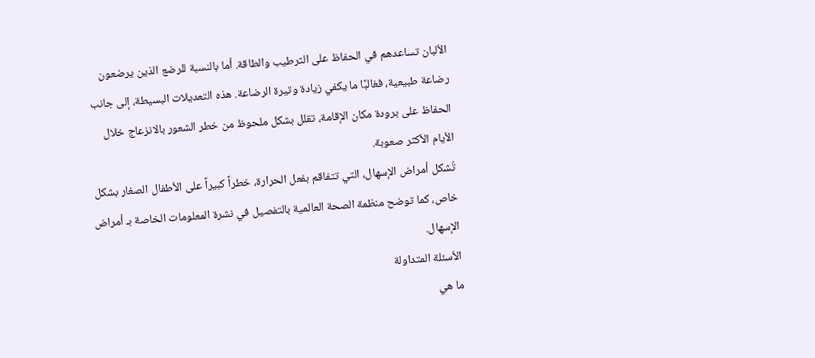الألبان تساعدهم في الحفاظ على الترطيب والطاقة. أما بالنسبة للرضع الذين يرضعون رضاعة طبيعية، فغالبًا ما يكفي زيادة وتيرة الرضاعة. هذه التعديلات البسيطة، إلى جانب الحفاظ على برودة مكان الإقامة، تقلل بشكل ملحوظ من خطر الشعور بالانزعاج خلال الأيام الأكثر صعوبة.
تُشكل أمراض الإسهال، التي تتفاقم بفعل الحرارة، خطراً كبيراً على الأطفال الصغار بشكل خاص، كما توضح منظمة الصحة العالمية بالتفصيل في نشرة المعلومات الخاصة بـ أمراض الإسهال.
الأسئلة المتداولة
ما هي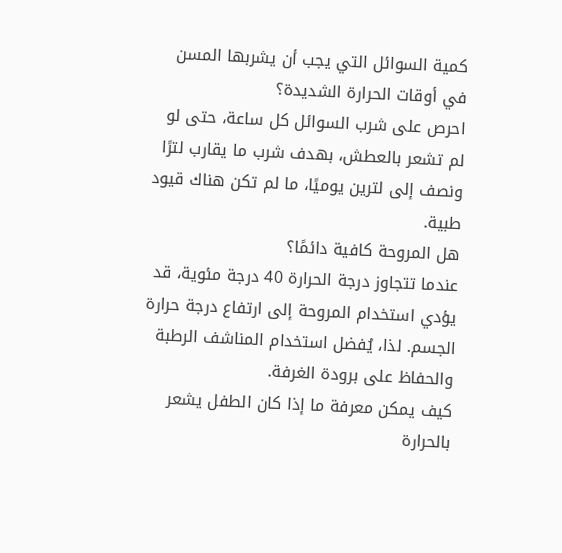كمية السوائل التي يجب أن يشربها المسن في أوقات الحرارة الشديدة؟
احرص على شرب السوائل كل ساعة، حتى لو لم تشعر بالعطش، بهدف شرب ما يقارب لترًا ونصف إلى لترين يوميًا، ما لم تكن هناك قيود طبية.
هل المروحة كافية دائمًا؟
عندما تتجاوز درجة الحرارة 40 درجة مئوية، قد يؤدي استخدام المروحة إلى ارتفاع درجة حرارة الجسم. لذا، يُفضل استخدام المناشف الرطبة والحفاظ على برودة الغرفة.
كيف يمكن معرفة ما إذا كان الطفل يشعر بالحرارة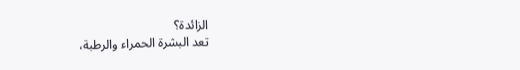الزائدة؟
تعد البشرة الحمراء والرطبة،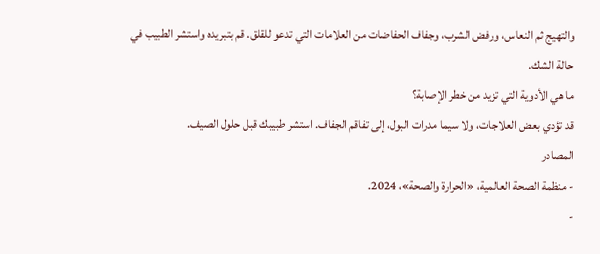والتهيج ثم النعاس، ورفض الشرب، وجفاف الحفاضات من العلامات التي تدعو للقلق. قم بتبريده واستشر الطبيب في حالة الشك.
ما هي الأدوية التي تزيد من خطر الإصابة؟
قد تؤدي بعض العلاجات، ولا سيما مدرات البول، إلى تفاقم الجفاف. استشر طبيبك قبل حلول الصيف.
المصادر
- منظمة الصحة العالمية، «الحرارة والصحة»، 2024.
-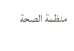منظمة الصحة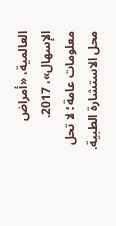العالمية، «أمراض الإسهال»، 2017.
معلومات عامة؛ لا تحل محل الاستشارة الطبية.